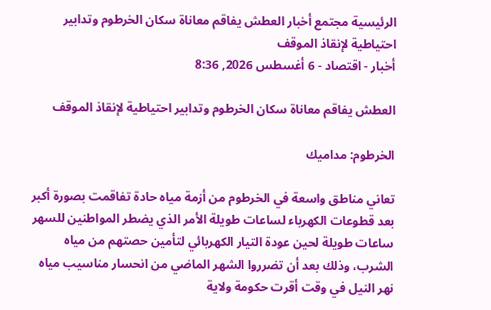الرئيسية مجتمع أخبار العطش يفاقم معاناة سكان الخرطوم وتدابير احتياطية لإنقاذ الموقف
أخبار - اقتصاد - 6 أغسطس 2026, 8:36

العطش يفاقم معاناة سكان الخرطوم وتدابير احتياطية لإنقاذ الموقف

الخرطوم: مداميك

تعاني مناطق واسعة في الخرطوم من أزمة مياه حادة تفاقمت بصورة أكبر بعد قطوعات الكهرباء لساعات طويلة الأمر الذي يضطر المواطنين للسهر ساعات طويلة لحين عودة التيار الكهربائي لتأمين حصتهم من مياه الشرب، وذلك بعد أن تضرروا الشهر الماضي من انحسار مناسيب مياه نهر النيل في وقت أقرت حكومة ولاية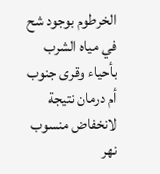الخرطوم بوجود شح في مياه الشرب بأحياء وقرى جنوب أم درمان نتيجة لانخفاض منسوب نهر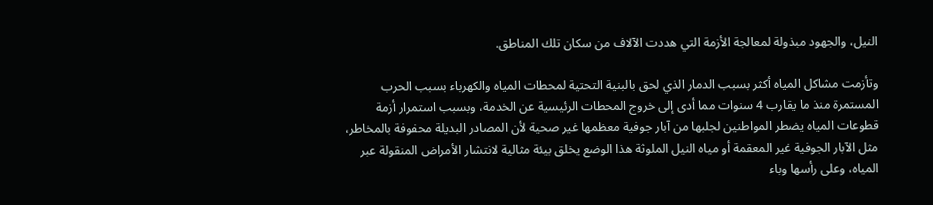النيل، والجهود مبذولة لمعالجة الأزمة التي هددت الآلاف من سكان تلك المناطق.

وتأزمت مشاكل المياه أكثر بسبب الدمار الذي لحق بالبنية التحتية لمحطات المياه والكهرباء بسبب الحرب المستمرة منذ ما يقارب 4 سنوات مما أدى إلى خروج المحطات الرئيسية عن الخدمة، وبسبب استمرار أزمة قطوعات المياه يضطر المواطنين لجلبها من آبار جوفية معظمها غير صحية لأن المصادر البديلة محفوفة بالمخاطر، مثل الآبار الجوفية غير المعقمة أو مياه النيل الملوثة هذا الوضع يخلق بيئة مثالية لانتشار الأمراض المنقولة عبر المياه، وعلى رأسها وباء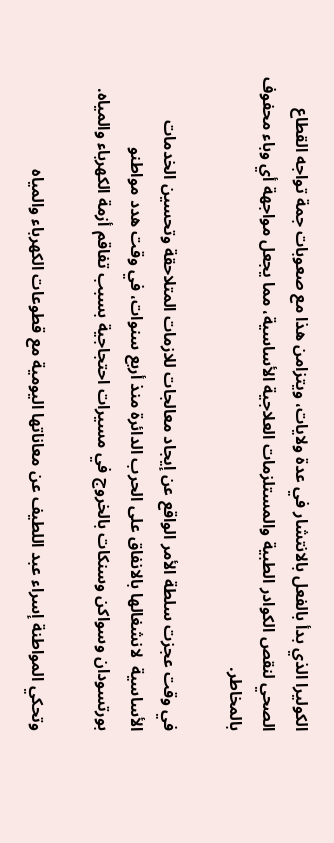الكوليرا الذي بدأ بالفعل بالانتشار في عدة ولايات، ويتزامن هذا مع صعوبات جمة تواجه القطاع الصحي لنقص الكوادر الطبية والمستلزمات العلاجية الأساسية، مما يجعل مواجهة أي وباء محفوف بالمخاطر.

في وقت عجزت سلطة الأمر الواقع عن إيجاد معالجات للازمات المتلاحقة وتحسين الخدمات الأساسية  لانشغالها بالانفاق على الحرب الدائرة منذ أربع سنوات، في وقت هدد مواطنو بورتسودان وسواكن وسنكات بالخروج في مسيرات احتجاجية بسبب تفاقم أزمة الكهرباء والمياه.

وتحكي المواطنة إسراء عبد اللطيف عن معاناتها اليومية مع قطوعات الكهرباء والمياه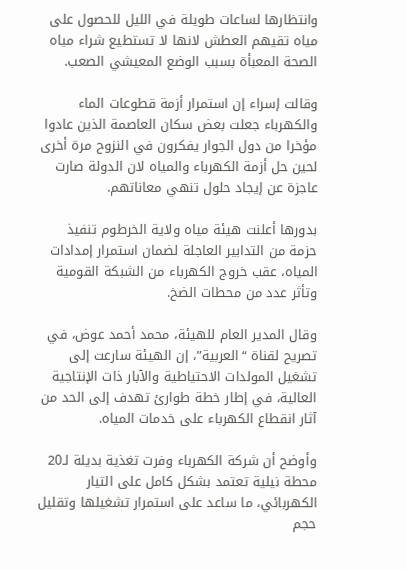وانتظارها لساعات طويلة في الليل للحصول على مياه تقيهم العطش لانها لا تستطيع شراء مياه الصحة المعبأة بسبب الوضع المعيشي الصعب.

وقالت إسراء إن استمرار أزمة قطوعات الماء والكهرباء جعلت بعض سكان العاصمة الذين عادوا مؤخرا من دول الجوار يفكرون في النزوح مرة أخرى لحين حل أزمة الكهرباء والمياه لان الدولة صارت عاجزة عن إيجاد حلول تنهي معاناتهم.

بدورها أعلنت هيئة مياه ولاية الخرطوم تنفيذ حزمة من التدابير العاجلة لضمان استمرار إمدادات المياه، عقب خروج الكهرباء من الشبكة القومية وتأثر عدد من محطات الضخ.

وقال المدير العام للهيئة، محمد أحمد عوض، في تصريح لقناة “العربية”، إن الهيئة سارعت إلى تشغيل المولدات الاحتياطية والآبار ذات الإنتاجية العالية، في إطار خطة طوارئ تهدف إلى الحد من آثار انقطاع الكهرباء على خدمات المياه.

وأوضح أن شركة الكهرباء وفرت تغذية بديلة لـ20 محطة نيلية تعتمد بشكل كامل على التيار الكهربائي، ما ساعد على استمرار تشغيلها وتقليل حجم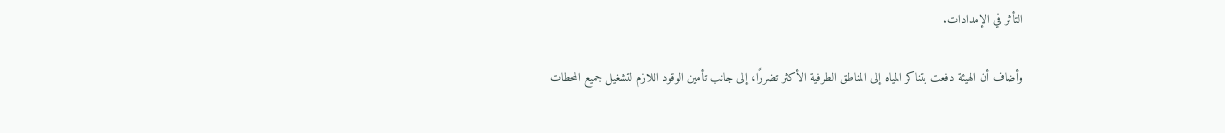التأثر في الإمدادات.

وأضاف أن الهيئة دفعت بتناكر المياه إلى المناطق الطرفية الأكثر تضررًا، إلى جانب تأمين الوقود اللازم لتشغيل جميع المحطات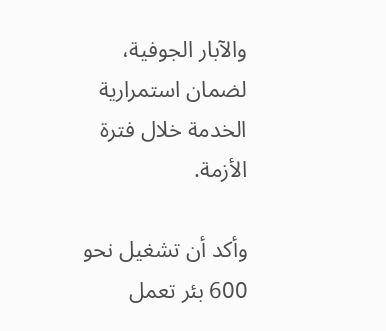والآبار الجوفية، لضمان استمرارية الخدمة خلال فترة الأزمة.

وأكد أن تشغيل نحو 600 بئر تعمل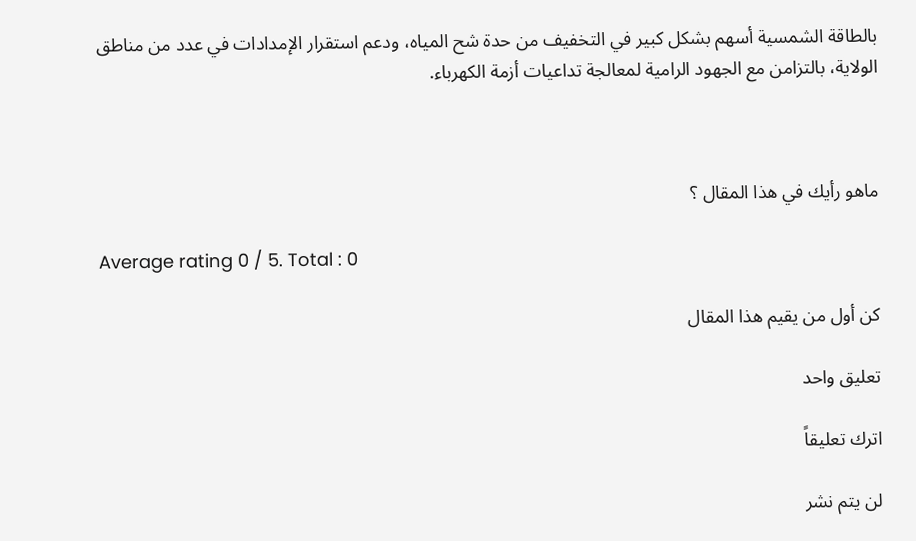بالطاقة الشمسية أسهم بشكل كبير في التخفيف من حدة شح المياه، ودعم استقرار الإمدادات في عدد من مناطق الولاية، بالتزامن مع الجهود الرامية لمعالجة تداعيات أزمة الكهرباء.



ماهو رأيك في هذا المقال ؟

Average rating 0 / 5. Total : 0

كن أول من يقيم هذا المقال

تعليق واحد

اترك تعليقاً

لن يتم نشر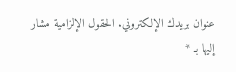عنوان بريدك الإلكتروني. الحقول الإلزامية مشار إليها بـ *